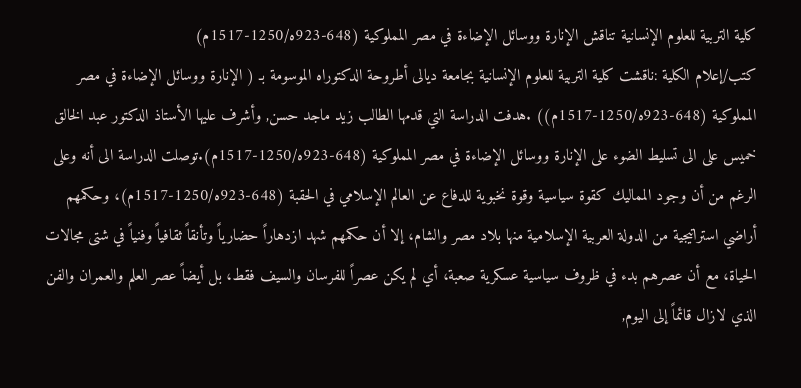كلية التربية للعلوم الإنسانية تناقش الإنارة ووسائل الإضاءة في مصر المملوكية (648-923ه/1250-1517م)
كتب/إعلام الكلية :ناقشت كلية التربية للعلوم الإنسانية بجامعة ديالى أطروحة الدكتوراه الموسومة بـ ( الإنارة ووسائل الإضاءة في مصر المملوكية (648-923ه/1250-1517م)) .هدفت الدراسة التي قدمها الطالب زيد ماجد حسن, وأشرف عليها الأستاذ الدكتور عبد الخالق خميس على الى تسليط الضوء على الإنارة ووسائل الإضاءة في مصر المملوكية (648-923ه/1250-1517م).توصلت الدراسة الى أنه وعلى الرغم من أن وجود المماليك كقوة سياسية وقوة نخبوية للدفاع عن العالم الإسلامي في الحقبة (648-923ه/1250-1517م)، وحكمهم أراضي استراتيجية من الدولة العربية الإسلامية منها بلاد مصر والشام، إلا أن حكمهم شهد ازدهاراً حضارياً وتأنقاً ثقافياً وفنياً في شتى مجالات الحياة، مع أن عصرهم بدء في ظروف سياسية عسكرية صعبة، أي لم يكن عصراً للفرسان والسيف فقط، بل أيضاً عصر العلم والعمران والفن الذي لازال قائماً إلى اليوم,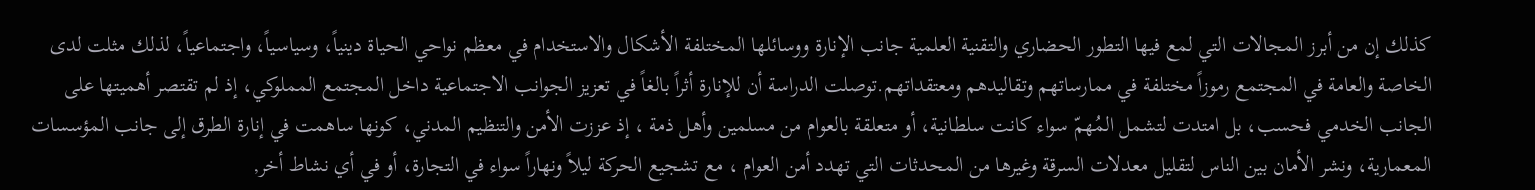كذلك إن من أبرز المجالات التي لمع فيها التطور الحضاري والتقنية العلمية جانب الإنارة ووسائلها المختلفة الأشكال والاستخدام في معظم نواحي الحياة دينياً، وسياسياً، واجتماعياً، لذلك مثلت لدى الخاصة والعامة في المجتمع رموزاً مختلفة في ممارساتهم وتقاليدهم ومعتقداتهم.توصلت الدراسة أن للإنارة أثراً بالغاً في تعزيز الجوانب الاجتماعية داخل المجتمع المملوكي، إذ لم تقتصر أهميتها على الجانب الخدمي فحسب، بل امتدت لتشمل المُهمّ سواء كانت سلطانية، أو متعلقة بالعوام من مسلمين وأهل ذمة ، إذ عززت الأمن والتنظيم المدني، كونها ساهمت في إنارة الطرق إلى جانب المؤسسات المعمارية، ونشر الأمان بين الناس لتقليل معدلات السرقة وغيرها من المحدثات التي تهدد أمن العوام ، مع تشجيع الحركة ليلاً ونهاراً سواء في التجارة، أو في أي نشاط أخر,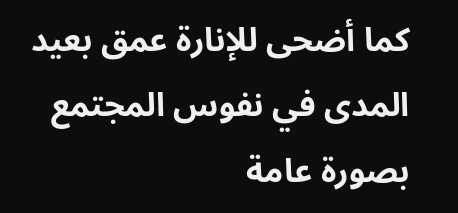كما أضحى للإنارة عمق بعيد المدى في نفوس المجتمع بصورة عامة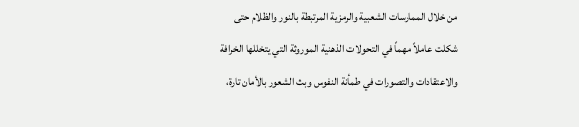من خلال الممارسات الشعبية والرمزية المرتبطة بالنور والظلام حتى شكلت عاملاً مهماً في التحولات الذهنية الموروثة التي يتخللها الخرافة والاعتقادات والتصورات في طمأنة النفوس وبث الشعور بالأمان تارة،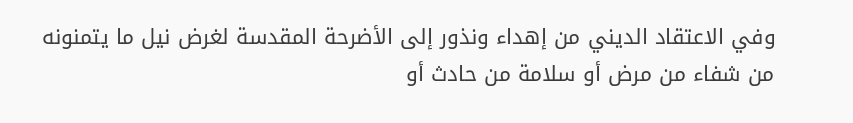وفي الاعتقاد الديني من إهداء ونذور إلى الأضرحة المقدسة لغرض نيل ما يتمنونه من شفاء من مرض أو سلامة من حادث أو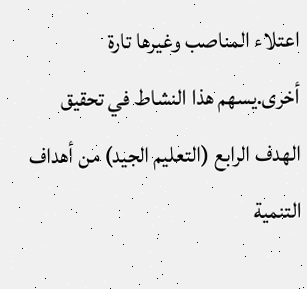اعتلاء المناصب وغيرها تارة أخرى.يسهم هذا النشاط في تحقيق الهدف الرابع (التعليم الجيد) من أهداف التنمية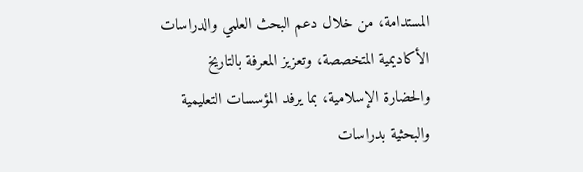المستدامة، من خلال دعم البحث العلمي والدراسات الأكاديمية المتخصصة، وتعزيز المعرفة بالتاريخ والحضارة الإسلامية، بما يرفد المؤسسات التعليمية والبحثية بدراسات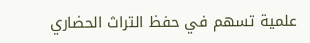علمية تسهم في حفظ التراث الحضاري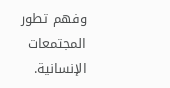وفهم تطور المجتمعات الإنسانية.